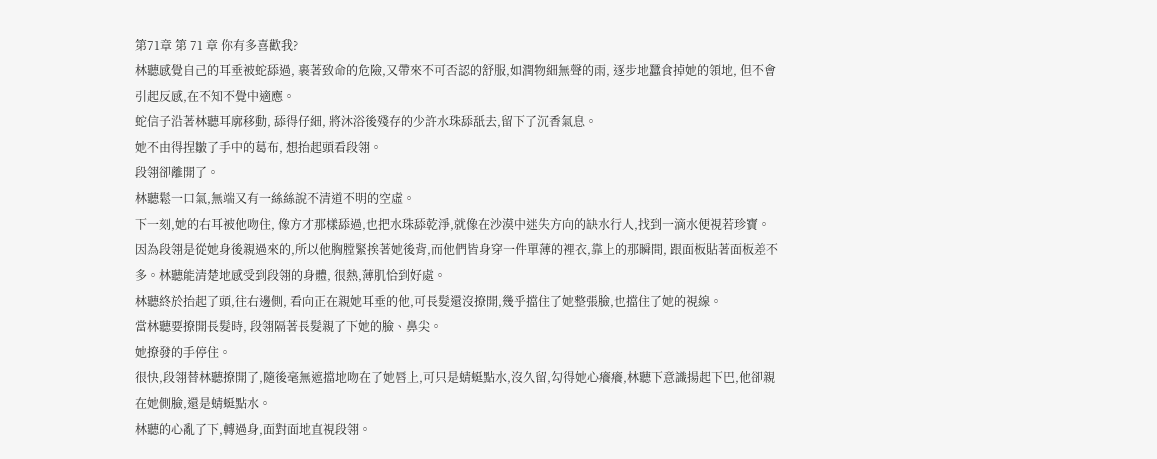第71章 第 71 章 你有多喜歡我?
林聽感覺自己的耳垂被蛇舔過, 裹著致命的危險,又帶來不可否認的舒服,如潤物細無聲的雨, 逐步地蠶食掉她的領地, 但不會引起反感,在不知不覺中適應。
蛇信子沿著林聽耳廓移動, 舔得仔細, 將沐浴後殘存的少許水珠舔舐去,留下了沉香氣息。
她不由得捏皺了手中的葛布, 想抬起頭看段翎。
段翎卻離開了。
林聽鬆一口氣,無端又有一絲絲說不清道不明的空虛。
下一刻,她的右耳被他吻住, 像方才那樣舔過,也把水珠舔乾淨,就像在沙漠中迷失方向的缺水行人,找到一滴水便視若珍寶。
因為段翎是從她身後親過來的,所以他胸膛緊挨著她後背,而他們皆身穿一件單薄的裡衣,靠上的那瞬間, 跟面板貼著面板差不多。林聽能清楚地感受到段翎的身體, 很熱,薄肌恰到好處。
林聽終於抬起了頭,往右邊側, 看向正在親她耳垂的他,可長髮還沒撩開,幾乎擋住了她整張臉,也擋住了她的視線。
當林聽要撩開長髮時, 段翎隔著長髮親了下她的臉、鼻尖。
她撩發的手停住。
很快,段翎替林聽撩開了,隨後毫無遮擋地吻在了她唇上,可只是蜻蜓點水,沒久留,勾得她心癢癢,林聽下意識揚起下巴,他卻親在她側臉,還是蜻蜓點水。
林聽的心亂了下,轉過身,面對面地直視段翎。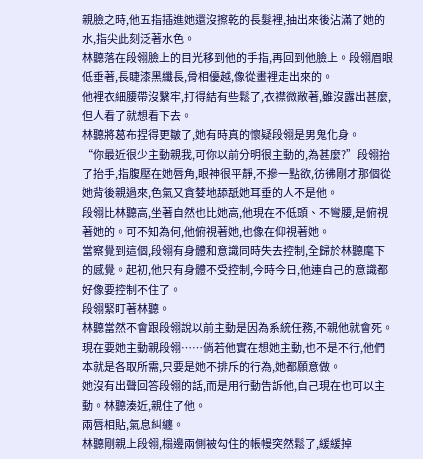親臉之時,他五指插進她還沒擦乾的長髮裡,抽出來後沾滿了她的水,指尖此刻泛著水色。
林聽落在段翎臉上的目光移到他的手指,再回到他臉上。段翎眉眼低垂著,長睫漆黑纖長,骨相優越,像從畫裡走出來的。
他裡衣細腰帶沒繫牢,打得結有些鬆了,衣襟微敞著,雖沒露出甚麼,但人看了就想看下去。
林聽將葛布捏得更皺了,她有時真的懷疑段翎是男鬼化身。
“你最近很少主動親我,可你以前分明很主動的,為甚麼?”段翎抬了抬手,指腹壓在她唇角,眼神很平靜,不摻一點欲,彷彿剛才那個從她背後親過來,色氣又貪婪地舔舐她耳垂的人不是他。
段翎比林聽高,坐著自然也比她高,他現在不低頭、不彎腰,是俯視著她的。可不知為何,他俯視著她,也像在仰視著她。
當察覺到這個,段翎有身體和意識同時失去控制,全歸於林聽麾下的感覺。起初,他只有身體不受控制,今時今日,他連自己的意識都好像要控制不住了。
段翎緊盯著林聽。
林聽當然不會跟段翎說以前主動是因為系統任務,不親他就會死。現在要她主動親段翎……倘若他實在想她主動,也不是不行,他們本就是各取所需,只要是她不排斥的行為,她都願意做。
她沒有出聲回答段翎的話,而是用行動告訴他,自己現在也可以主動。林聽湊近,親住了他。
兩唇相貼,氣息糾纏。
林聽剛親上段翎,榻邊兩側被勾住的帳幔突然鬆了,緩緩掉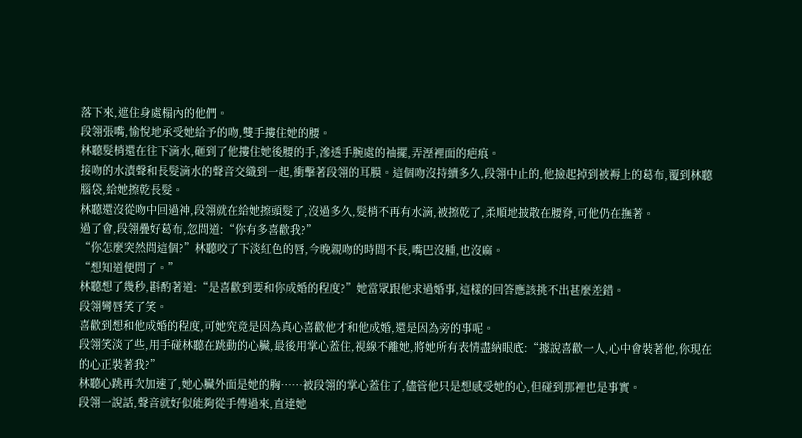落下來,遮住身處榻內的他們。
段翎張嘴,愉悅地承受她給予的吻,雙手摟住她的腰。
林聽髮梢還在往下滴水,砸到了他摟住她後腰的手,滲透手腕處的袖擺,弄溼裡面的疤痕。
接吻的水漬聲和長髮滴水的聲音交織到一起,衝擊著段翎的耳膜。這個吻沒持續多久,段翎中止的,他撿起掉到被褥上的葛布,覆到林聽腦袋,給她擦乾長髮。
林聽還沒從吻中回過神,段翎就在給她擦頭髮了,沒過多久,髮梢不再有水滴,被擦乾了,柔順地披散在腰脊,可他仍在撫著。
過了會,段翎疊好葛布,忽問道:“你有多喜歡我?”
“你怎麼突然問這個?”林聽咬了下淡紅色的唇,今晚親吻的時間不長,嘴巴沒腫,也沒麻。
“想知道便問了。”
林聽想了幾秒,斟酌著道:“是喜歡到要和你成婚的程度?”她當眾跟他求過婚事,這樣的回答應該挑不出甚麼差錯。
段翎彎唇笑了笑。
喜歡到想和他成婚的程度,可她究竟是因為真心喜歡他才和他成婚,還是因為旁的事呢。
段翎笑淡了些,用手碰林聽在跳動的心臟,最後用掌心蓋住,視線不離她,將她所有表情盡納眼底:“據說喜歡一人,心中會裝著他,你現在的心正裝著我?”
林聽心跳再次加速了,她心臟外面是她的胸……被段翎的掌心蓋住了,儘管他只是想感受她的心,但碰到那裡也是事實。
段翎一說話,聲音就好似能夠從手傳過來,直達她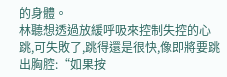的身體。
林聽想透過放緩呼吸來控制失控的心跳,可失敗了,跳得還是很快,像即將要跳出胸腔:“如果按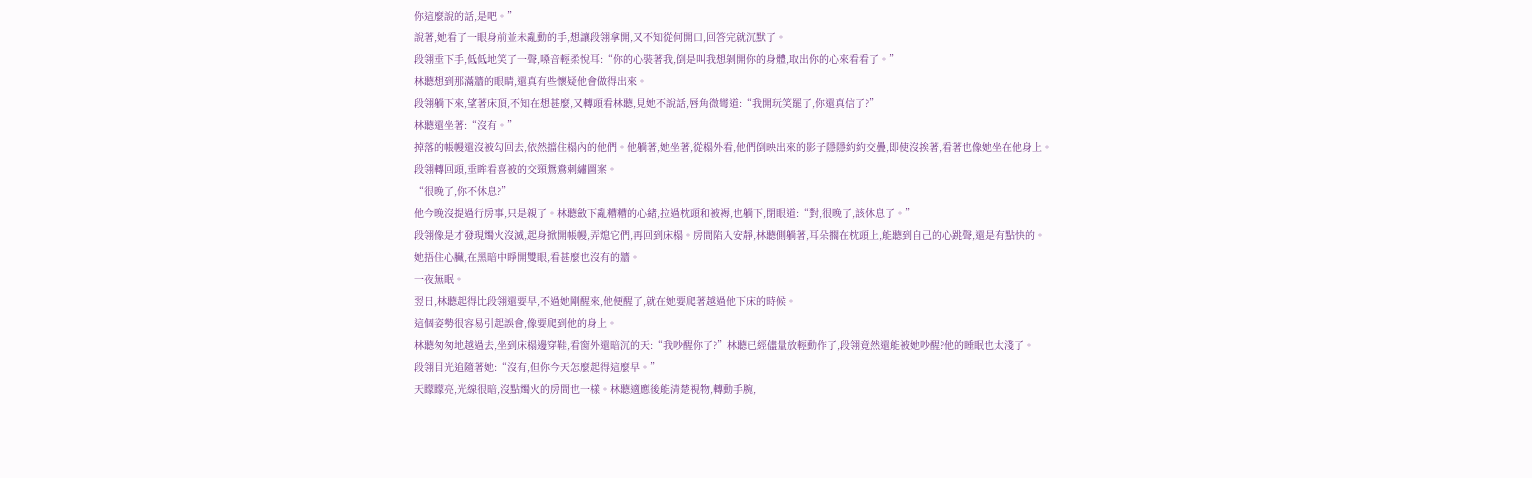你這麼說的話,是吧。”
說著,她看了一眼身前並未亂動的手,想讓段翎拿開,又不知從何開口,回答完就沉默了。
段翎垂下手,低低地笑了一聲,嗓音輕柔悅耳:“你的心裝著我,倒是叫我想剝開你的身體,取出你的心來看看了。”
林聽想到那滿牆的眼睛,還真有些懷疑他會做得出來。
段翎躺下來,望著床頂,不知在想甚麼,又轉頭看林聽,見她不說話,唇角微彎道:“我開玩笑罷了,你還真信了?”
林聽還坐著:“沒有。”
掉落的帳幔還沒被勾回去,依然擋住榻內的他們。他躺著,她坐著,從榻外看,他們倒映出來的影子隱隱約約交疊,即使沒挨著,看著也像她坐在他身上。
段翎轉回頭,垂眸看喜被的交頸鴛鴦刺繡圖案。
“很晚了,你不休息?”
他今晚沒提過行房事,只是親了。林聽斂下亂糟糟的心緒,拉過枕頭和被褥,也躺下,閉眼道:“對,很晚了,該休息了。”
段翎像是才發現燭火沒滅,起身掀開帳幔,弄熄它們,再回到床榻。房間陷入安靜,林聽側躺著,耳朵擱在枕頭上,能聽到自己的心跳聲,還是有點快的。
她捂住心臟,在黑暗中睜開雙眼,看甚麼也沒有的牆。
一夜無眠。
翌日,林聽起得比段翎還要早,不過她剛醒來,他便醒了,就在她要爬著越過他下床的時候。
這個姿勢很容易引起誤會,像要爬到他的身上。
林聽匆匆地越過去,坐到床榻邊穿鞋,看窗外還暗沉的天:“我吵醒你了?”林聽已經儘量放輕動作了,段翎竟然還能被她吵醒?他的睡眠也太淺了。
段翎目光追隨著她:“沒有,但你今天怎麼起得這麼早。”
天矇矇亮,光線很暗,沒點燭火的房間也一樣。林聽適應後能清楚視物,轉動手腕,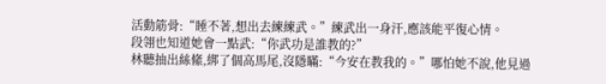活動筋骨:“睡不著,想出去練練武。”練武出一身汗,應該能平復心情。
段翎也知道她會一點武:“你武功是誰教的?”
林聽抽出絲絛,綁了個高馬尾,沒隱瞞:“今安在教我的。”哪怕她不說,他見過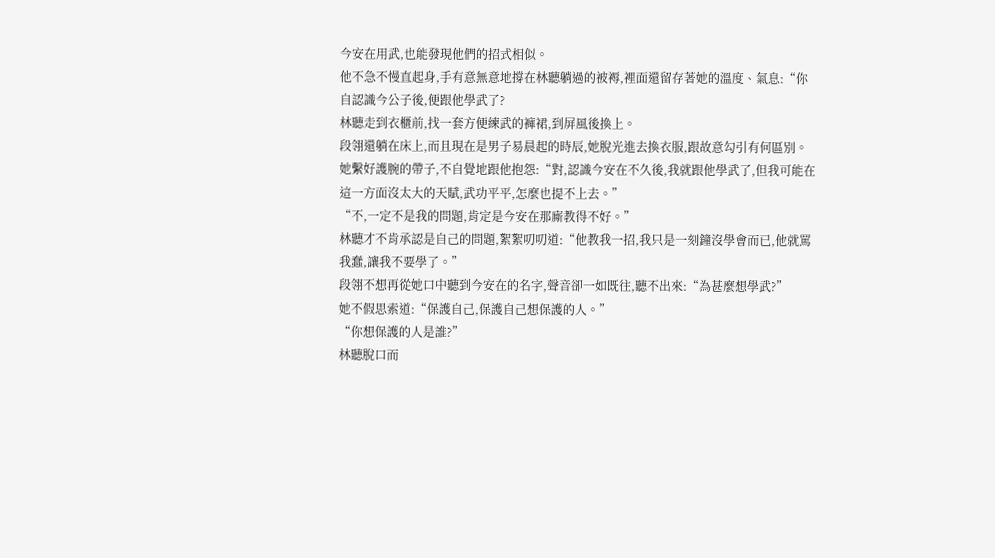今安在用武,也能發現他們的招式相似。
他不急不慢直起身,手有意無意地撐在林聽躺過的被褥,裡面還留存著她的溫度、氣息:“你自認識今公子後,便跟他學武了?
林聽走到衣櫃前,找一套方便練武的褲裙,到屏風後換上。
段翎還躺在床上,而且現在是男子易晨起的時辰,她脫光進去換衣服,跟故意勾引有何區別。
她繫好護腕的帶子,不自覺地跟他抱怨:“對,認識今安在不久後,我就跟他學武了,但我可能在這一方面沒太大的天賦,武功平平,怎麼也提不上去。”
“不,一定不是我的問題,肯定是今安在那廝教得不好。”
林聽才不肯承認是自己的問題,絮絮叨叨道:“他教我一招,我只是一刻鐘沒學會而已,他就罵我蠢,讓我不要學了。”
段翎不想再從她口中聽到今安在的名字,聲音卻一如既往,聽不出來:“為甚麼想學武?”
她不假思索道:“保護自己,保護自己想保護的人。”
“你想保護的人是誰?”
林聽脫口而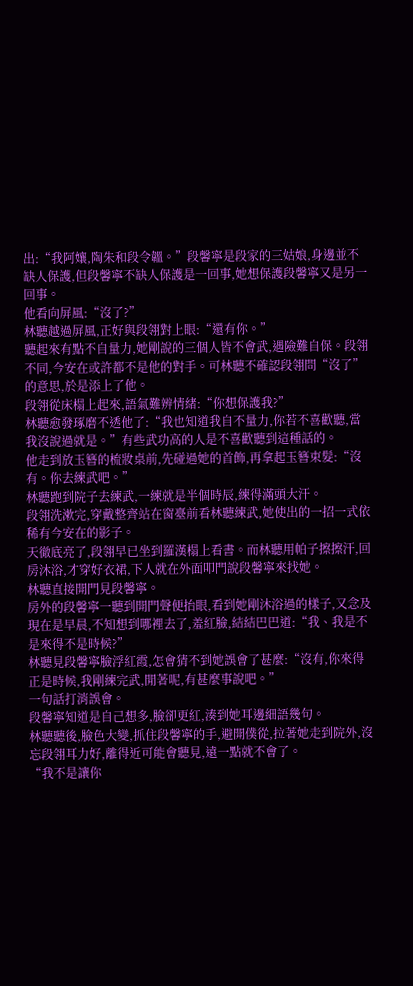出:“我阿孃,陶朱和段令韞。”段馨寧是段家的三姑娘,身邊並不缺人保護,但段馨寧不缺人保護是一回事,她想保護段馨寧又是另一回事。
他看向屏風:“沒了?”
林聽越過屏風,正好與段翎對上眼:“還有你。”
聽起來有點不自量力,她剛說的三個人皆不會武,遇險難自保。段翎不同,今安在或許都不是他的對手。可林聽不確認段翎問“沒了”的意思,於是添上了他。
段翎從床榻上起來,語氣難辨情緒:“你想保護我?”
林聽愈發琢磨不透他了:“我也知道我自不量力,你若不喜歡聽,當我沒說過就是。”有些武功高的人是不喜歡聽到這種話的。
他走到放玉簪的梳妝桌前,先碰過她的首飾,再拿起玉簪束髮:“沒有。你去練武吧。”
林聽跑到院子去練武,一練就是半個時辰,練得滿頭大汗。
段翎洗漱完,穿戴整齊站在窗臺前看林聽練武,她使出的一招一式依稀有今安在的影子。
天徹底亮了,段翎早已坐到羅漢榻上看書。而林聽用帕子擦擦汗,回房沐浴,才穿好衣裙,下人就在外面叩門說段馨寧來找她。
林聽直接開門見段馨寧。
房外的段馨寧一聽到開門聲便抬眼,看到她剛沐浴過的樣子,又念及現在是早晨,不知想到哪裡去了,羞紅臉,結結巴巴道:“我、我是不是來得不是時候?”
林聽見段馨寧臉浮紅霞,怎會猜不到她誤會了甚麼:“沒有,你來得正是時候,我剛練完武,閒著呢,有甚麼事說吧。”
一句話打消誤會。
段馨寧知道是自己想多,臉卻更紅,湊到她耳邊細語幾句。
林聽聽後,臉色大變,抓住段馨寧的手,避開僕從,拉著她走到院外,沒忘段翎耳力好,離得近可能會聽見,遠一點就不會了。
“我不是讓你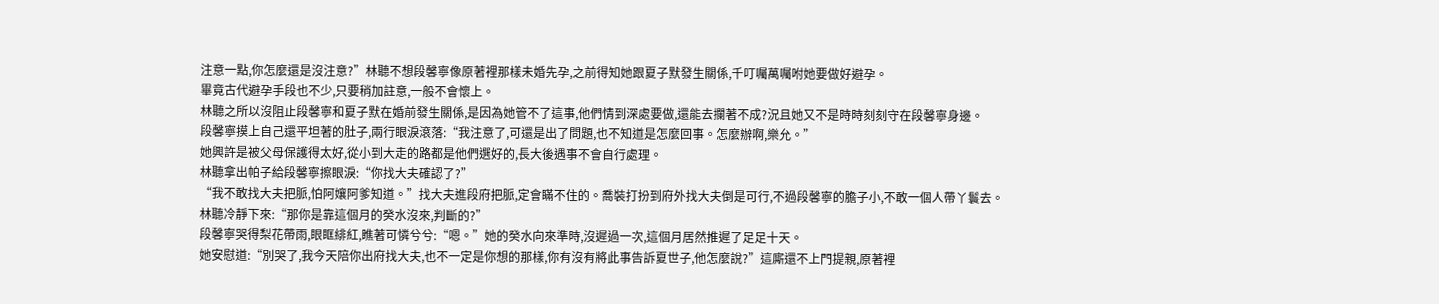注意一點,你怎麼還是沒注意?”林聽不想段馨寧像原著裡那樣未婚先孕,之前得知她跟夏子默發生關係,千叮囑萬囑咐她要做好避孕。
畢竟古代避孕手段也不少,只要稍加註意,一般不會懷上。
林聽之所以沒阻止段馨寧和夏子默在婚前發生關係,是因為她管不了這事,他們情到深處要做,還能去攔著不成?況且她又不是時時刻刻守在段馨寧身邊。
段馨寧摸上自己還平坦著的肚子,兩行眼淚滾落:“我注意了,可還是出了問題,也不知道是怎麼回事。怎麼辦啊,樂允。”
她興許是被父母保護得太好,從小到大走的路都是他們選好的,長大後遇事不會自行處理。
林聽拿出帕子給段馨寧擦眼淚:“你找大夫確認了?”
“我不敢找大夫把脈,怕阿孃阿爹知道。”找大夫進段府把脈,定會瞞不住的。喬裝打扮到府外找大夫倒是可行,不過段馨寧的膽子小,不敢一個人帶丫鬟去。
林聽冷靜下來:“那你是靠這個月的癸水沒來,判斷的?”
段馨寧哭得梨花帶雨,眼眶緋紅,瞧著可憐兮兮:“嗯。”她的癸水向來準時,沒遲過一次,這個月居然推遲了足足十天。
她安慰道:“別哭了,我今天陪你出府找大夫,也不一定是你想的那樣,你有沒有將此事告訴夏世子,他怎麼說?”這廝還不上門提親,原著裡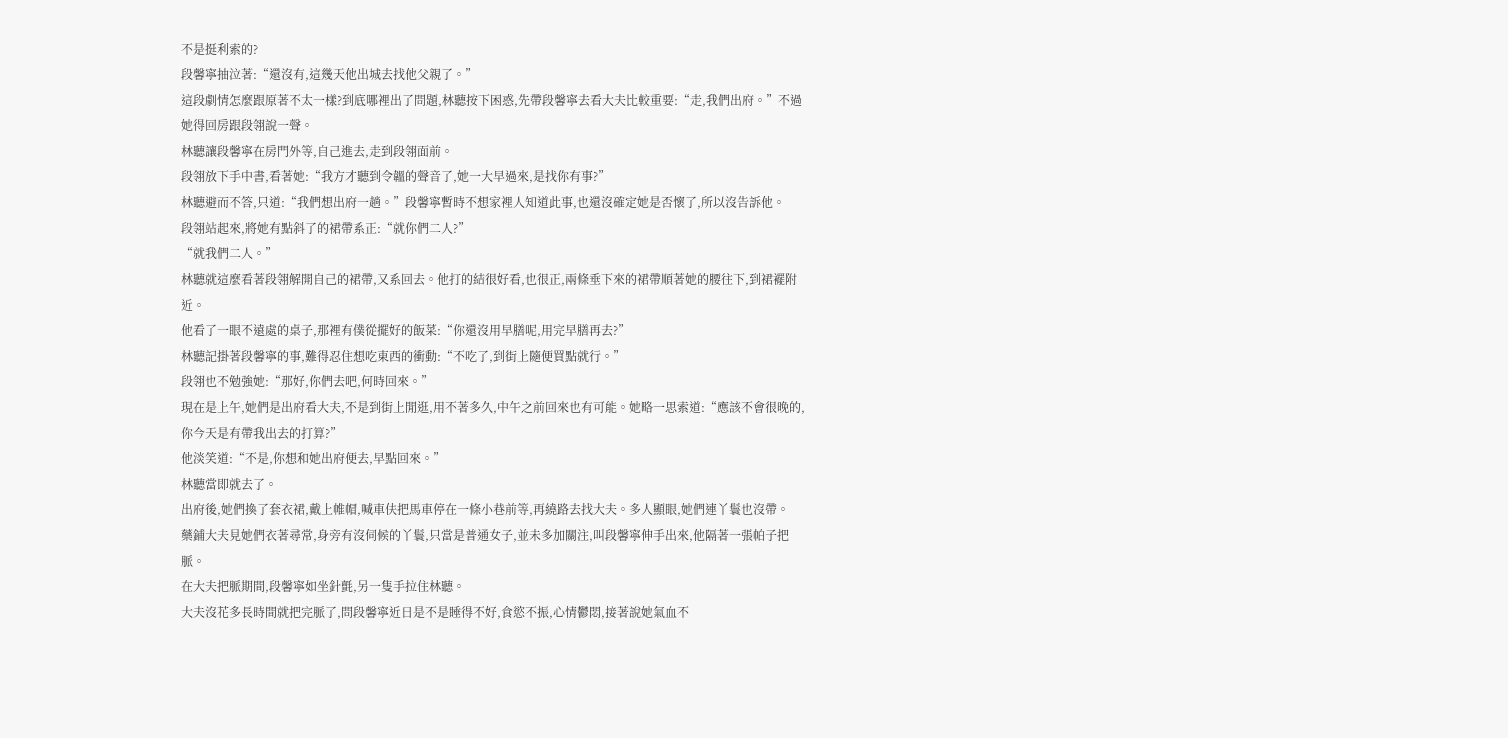不是挺利索的?
段馨寧抽泣著:“還沒有,這幾天他出城去找他父親了。”
這段劇情怎麼跟原著不太一樣?到底哪裡出了問題,林聽按下困惑,先帶段馨寧去看大夫比較重要:“走,我們出府。”不過她得回房跟段翎說一聲。
林聽讓段馨寧在房門外等,自己進去,走到段翎面前。
段翎放下手中書,看著她:“我方才聽到令韞的聲音了,她一大早過來,是找你有事?”
林聽避而不答,只道:“我們想出府一趟。”段馨寧暫時不想家裡人知道此事,也還沒確定她是否懷了,所以沒告訴他。
段翎站起來,將她有點斜了的裙帶系正:“就你們二人?”
“就我們二人。”
林聽就這麼看著段翎解開自己的裙帶,又系回去。他打的結很好看,也很正,兩條垂下來的裙帶順著她的腰往下,到裙襬附近。
他看了一眼不遠處的桌子,那裡有僕從擺好的飯菜:“你還沒用早膳呢,用完早膳再去?”
林聽記掛著段馨寧的事,難得忍住想吃東西的衝動:“不吃了,到街上隨便買點就行。”
段翎也不勉強她:“那好,你們去吧,何時回來。”
現在是上午,她們是出府看大夫,不是到街上閒逛,用不著多久,中午之前回來也有可能。她略一思索道:“應該不會很晚的,你今天是有帶我出去的打算?”
他淡笑道:“不是,你想和她出府便去,早點回來。”
林聽當即就去了。
出府後,她們換了套衣裙,戴上帷帽,喊車伕把馬車停在一條小巷前等,再繞路去找大夫。多人顯眼,她們連丫鬟也沒帶。
藥鋪大夫見她們衣著尋常,身旁有沒伺候的丫鬟,只當是普通女子,並未多加關注,叫段馨寧伸手出來,他隔著一張帕子把脈。
在大夫把脈期間,段馨寧如坐針氈,另一隻手拉住林聽。
大夫沒花多長時間就把完脈了,問段馨寧近日是不是睡得不好,食慾不振,心情鬱悶,接著說她氣血不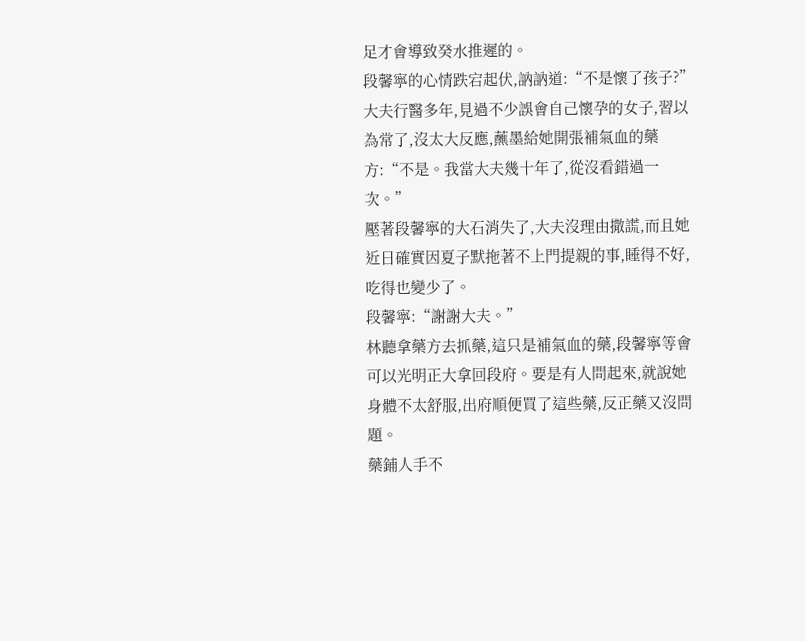足才會導致癸水推遲的。
段馨寧的心情跌宕起伏,訥訥道:“不是懷了孩子?”
大夫行醫多年,見過不少誤會自己懷孕的女子,習以為常了,沒太大反應,蘸墨給她開張補氣血的藥方:“不是。我當大夫幾十年了,從沒看錯過一次。”
壓著段馨寧的大石消失了,大夫沒理由撒謊,而且她近日確實因夏子默拖著不上門提親的事,睡得不好,吃得也變少了。
段馨寧:“謝謝大夫。”
林聽拿藥方去抓藥,這只是補氣血的藥,段馨寧等會可以光明正大拿回段府。要是有人問起來,就說她身體不太舒服,出府順便買了這些藥,反正藥又沒問題。
藥鋪人手不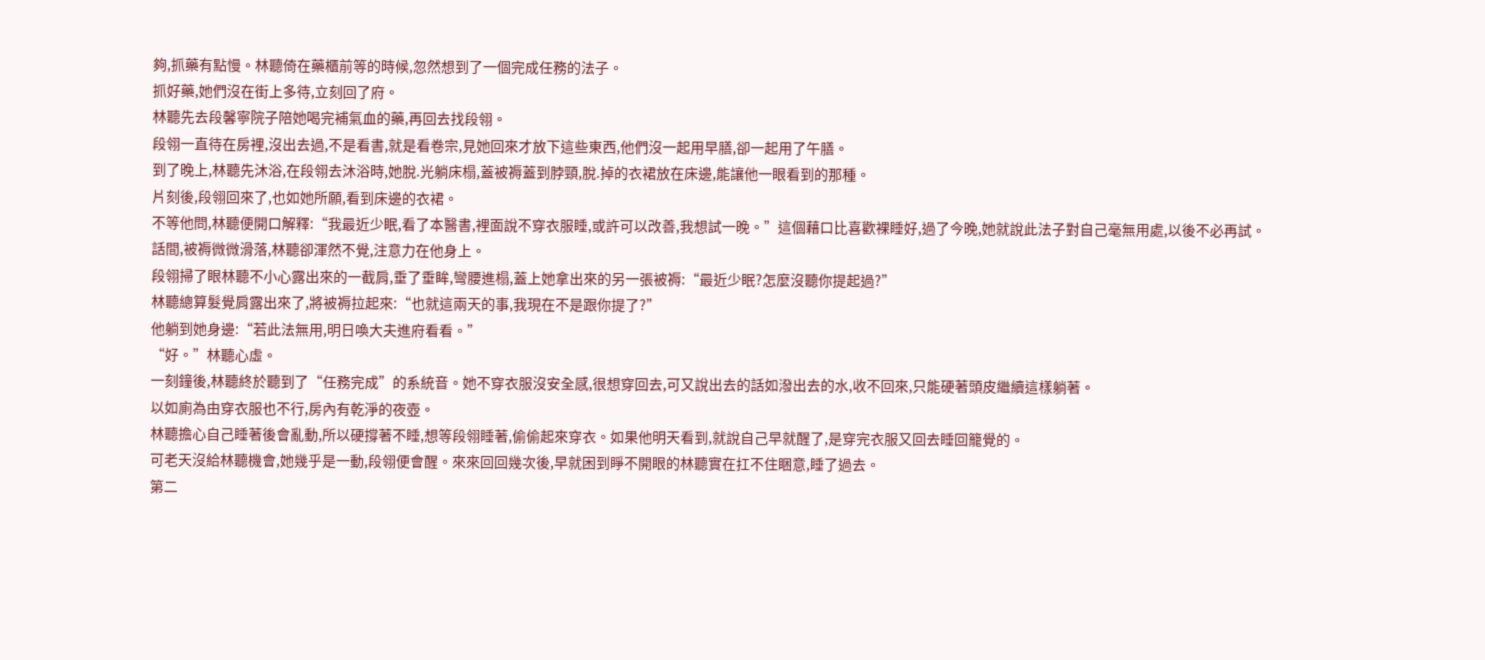夠,抓藥有點慢。林聽倚在藥櫃前等的時候,忽然想到了一個完成任務的法子。
抓好藥,她們沒在街上多待,立刻回了府。
林聽先去段馨寧院子陪她喝完補氣血的藥,再回去找段翎。
段翎一直待在房裡,沒出去過,不是看書,就是看卷宗,見她回來才放下這些東西,他們沒一起用早膳,卻一起用了午膳。
到了晚上,林聽先沐浴,在段翎去沐浴時,她脫.光躺床榻,蓋被褥蓋到脖頸,脫.掉的衣裙放在床邊,能讓他一眼看到的那種。
片刻後,段翎回來了,也如她所願,看到床邊的衣裙。
不等他問,林聽便開口解釋:“我最近少眠,看了本醫書,裡面說不穿衣服睡,或許可以改善,我想試一晚。”這個藉口比喜歡裸睡好,過了今晚,她就說此法子對自己毫無用處,以後不必再試。
話間,被褥微微滑落,林聽卻渾然不覺,注意力在他身上。
段翎掃了眼林聽不小心露出來的一截肩,垂了垂眸,彎腰進榻,蓋上她拿出來的另一張被褥:“最近少眠?怎麼沒聽你提起過?”
林聽總算髮覺肩露出來了,將被褥拉起來:“也就這兩天的事,我現在不是跟你提了?”
他躺到她身邊:“若此法無用,明日喚大夫進府看看。”
“好。”林聽心虛。
一刻鐘後,林聽終於聽到了“任務完成”的系統音。她不穿衣服沒安全感,很想穿回去,可又說出去的話如潑出去的水,收不回來,只能硬著頭皮繼續這樣躺著。
以如廁為由穿衣服也不行,房內有乾淨的夜壺。
林聽擔心自己睡著後會亂動,所以硬撐著不睡,想等段翎睡著,偷偷起來穿衣。如果他明天看到,就說自己早就醒了,是穿完衣服又回去睡回籠覺的。
可老天沒給林聽機會,她幾乎是一動,段翎便會醒。來來回回幾次後,早就困到睜不開眼的林聽實在扛不住睏意,睡了過去。
第二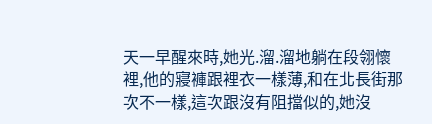天一早醒來時,她光.溜.溜地躺在段翎懷裡,他的寢褲跟裡衣一樣薄,和在北長街那次不一樣,這次跟沒有阻擋似的,她沒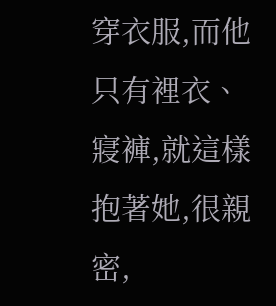穿衣服,而他只有裡衣、寢褲,就這樣抱著她,很親密,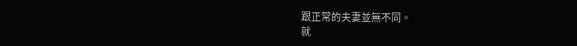跟正常的夫妻並無不同。
就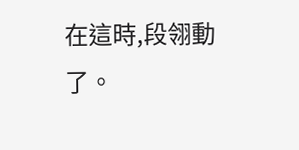在這時,段翎動了。